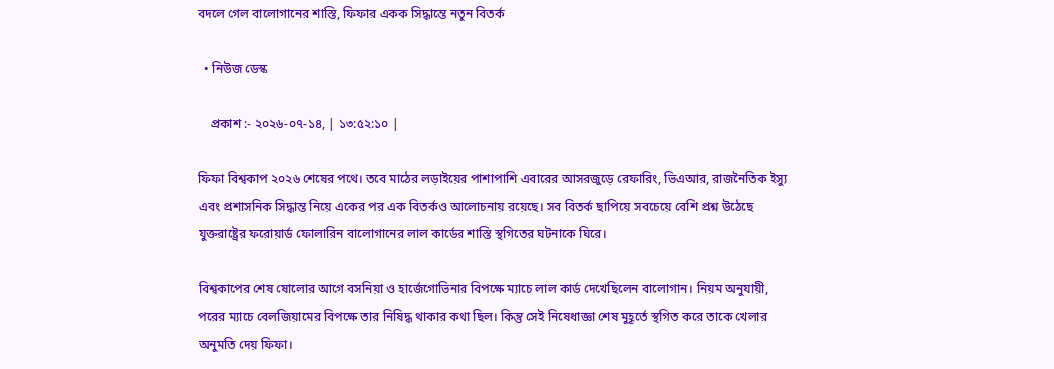বদলে গেল বালোগানের শাস্তি, ফিফার একক সিদ্ধান্তে নতুন বিতর্ক

  • নিউজ ডেস্ক

    প্রকাশ :- ২০২৬-০৭-১৪, | ১৩:৫২:১০ |

ফিফা বিশ্বকাপ ২০২৬ শেষের পথে। তবে মাঠের লড়াইয়ের পাশাপাশি এবারের আসরজুড়ে রেফারিং, ভিএআর, রাজনৈতিক ইস্যু এবং প্রশাসনিক সিদ্ধান্ত নিয়ে একের পর এক বিতর্কও আলোচনায় রয়েছে। সব বিতর্ক ছাপিয়ে সবচেয়ে বেশি প্রশ্ন উঠেছে যুক্তরাষ্ট্রের ফরোয়ার্ড ফোলারিন বালোগানের লাল কার্ডের শাস্তি স্থগিতের ঘটনাকে ঘিরে।

বিশ্বকাপের শেষ ষোলোর আগে বসনিয়া ও হার্জেগোভিনার বিপক্ষে ম্যাচে লাল কার্ড দেখেছিলেন বালোগান। নিয়ম অনুযায়ী, পরের ম্যাচে বেলজিয়ামের বিপক্ষে তার নিষিদ্ধ থাকার কথা ছিল। কিন্তু সেই নিষেধাজ্ঞা শেষ মুহূর্তে স্থগিত করে তাকে খেলার অনুমতি দেয় ফিফা।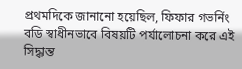প্রথমদিকে জানানো হয়েছিল, ফিফার গভর্নিং বডি স্বাধীনভাবে বিষয়টি পর্যালোচনা করে এই সিদ্ধান্ত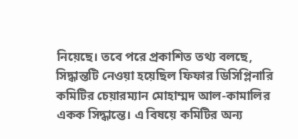নিয়েছে। তবে পরে প্রকাশিত তথ্য বলছে, সিদ্ধান্তটি নেওয়া হয়েছিল ফিফার ডিসিপ্লিনারি কমিটির চেয়ারম্যান মোহাম্মদ আল-কামালির একক সিদ্ধান্তে। এ বিষয়ে কমিটির অন্য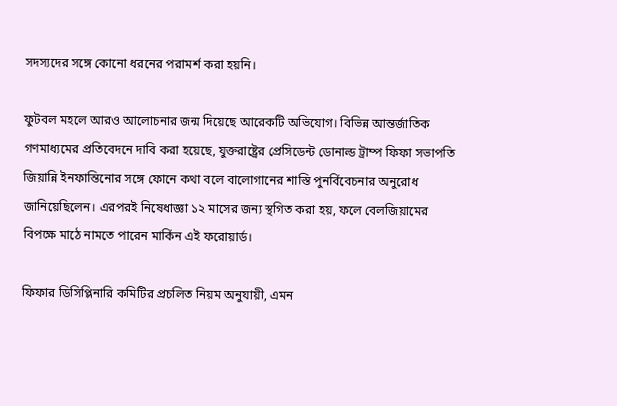সদস্যদের সঙ্গে কোনো ধরনের পরামর্শ করা হয়নি।

ফুটবল মহলে আরও আলোচনার জন্ম দিয়েছে আরেকটি অভিযোগ। বিভিন্ন আন্তর্জাতিক গণমাধ্যমের প্রতিবেদনে দাবি করা হয়েছে, যুক্তরাষ্ট্রের প্রেসিডেন্ট ডোনাল্ড ট্রাম্প ফিফা সভাপতি জিয়ান্নি ইনফান্তিনোর সঙ্গে ফোনে কথা বলে বালোগানের শাস্তি পুনর্বিবেচনার অনুরোধ জানিয়েছিলেন। এরপরই নিষেধাজ্ঞা ১২ মাসের জন্য স্থগিত করা হয়, ফলে বেলজিয়ামের বিপক্ষে মাঠে নামতে পারেন মার্কিন এই ফরোয়ার্ড।

ফিফার ডিসিপ্লিনারি কমিটির প্রচলিত নিয়ম অনুযায়ী, এমন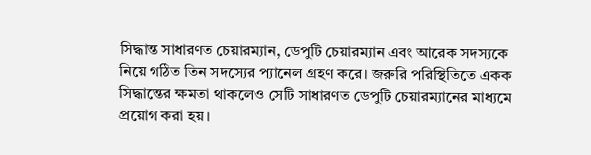সিদ্ধান্ত সাধারণত চেয়ারম্যান, ডেপুটি চেয়ারম্যান এবং আরেক সদস্যকে নিয়ে গঠিত তিন সদস্যের প্যানেল গ্রহণ করে। জরুরি পরিস্থিতিতে একক সিদ্ধান্তের ক্ষমতা থাকলেও সেটি সাধারণত ডেপুটি চেয়ারম্যানের মাধ্যমে প্রয়োগ করা হয়।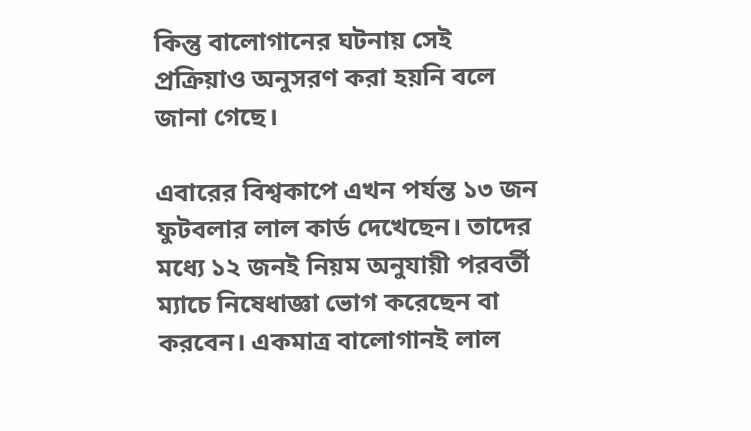কিন্তু বালোগানের ঘটনায় সেই প্রক্রিয়াও অনুসরণ করা হয়নি বলে জানা গেছে।

এবারের বিশ্বকাপে এখন পর্যন্ত ১৩ জন ফুটবলার লাল কার্ড দেখেছেন। তাদের মধ্যে ১২ জনই নিয়ম অনুযায়ী পরবর্তী ম্যাচে নিষেধাজ্ঞা ভোগ করেছেন বা করবেন। একমাত্র বালোগানই লাল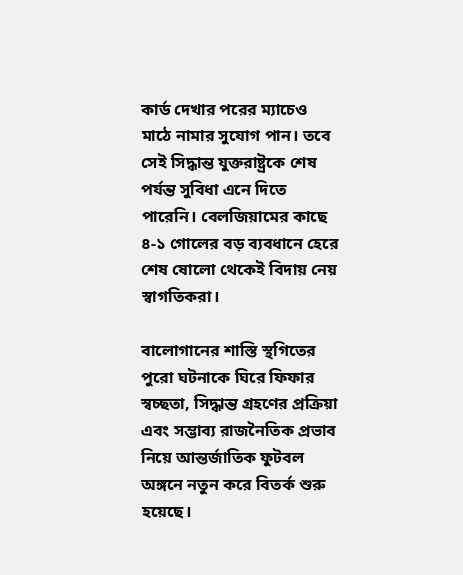কার্ড দেখার পরের ম্যাচেও মাঠে নামার সুযোগ পান। তবে সেই সিদ্ধান্ত যুক্তরাষ্ট্রকে শেষ পর্যন্ত সুবিধা এনে দিতে পারেনি। বেলজিয়ামের কাছে ৪-১ গোলের বড় ব্যবধানে হেরে শেষ ষোলো থেকেই বিদায় নেয় স্বাগতিকরা।

বালোগানের শাস্তি স্থগিতের পুরো ঘটনাকে ঘিরে ফিফার স্বচ্ছতা, সিদ্ধান্ত গ্রহণের প্রক্রিয়া এবং সম্ভাব্য রাজনৈতিক প্রভাব নিয়ে আন্তর্জাতিক ফুটবল অঙ্গনে নতুন করে বিতর্ক শুরু হয়েছে।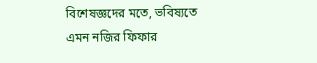বিশেষজ্ঞদের মতে, ভবিষ্যতে এমন নজির ফিফার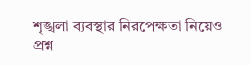শৃঙ্খলা ব্যবস্থার নিরপেক্ষতা নিয়েও প্রশ্ন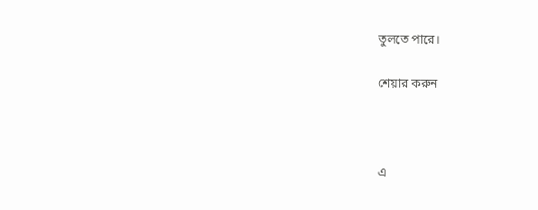তুলতে পারে।

শেয়ার করুন



এ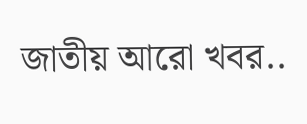জাতীয় আরো খবর..